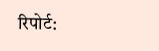रिपोर्ट: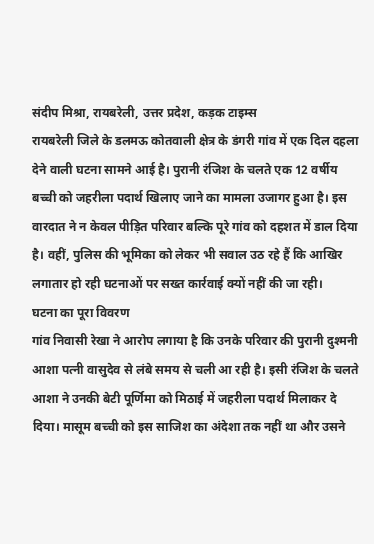संदीप मिश्रा, रायबरेली, उत्तर प्रदेश, कड़क टाइम्स
रायबरेली जिले के डलमऊ कोतवाली क्षेत्र के डंगरी गांव में एक दिल दहला देने वाली घटना सामने आई है। पुरानी रंजिश के चलते एक 12 वर्षीय बच्ची को जहरीला पदार्थ खिलाए जाने का मामला उजागर हुआ है। इस वारदात ने न केवल पीड़ित परिवार बल्कि पूरे गांव को दहशत में डाल दिया है। वहीं, पुलिस की भूमिका को लेकर भी सवाल उठ रहे हैं कि आखिर लगातार हो रही घटनाओं पर सख्त कार्रवाई क्यों नहीं की जा रही।
घटना का पूरा विवरण
गांव निवासी रेखा ने आरोप लगाया है कि उनके परिवार की पुरानी दुश्मनी आशा पत्नी वासुदेव से लंबे समय से चली आ रही है। इसी रंजिश के चलते आशा ने उनकी बेटी पूर्णिमा को मिठाई में जहरीला पदार्थ मिलाकर दे दिया। मासूम बच्ची को इस साजिश का अंदेशा तक नहीं था और उसने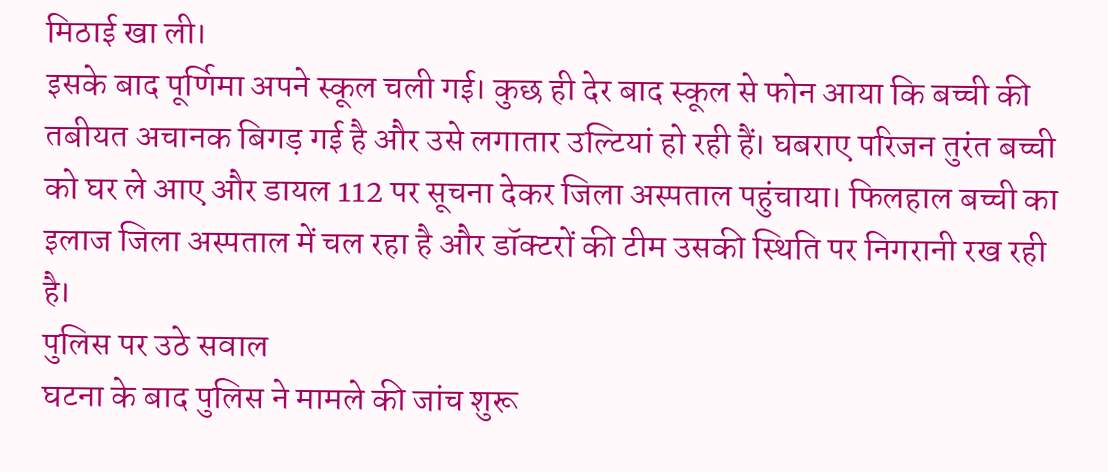मिठाई खा ली।
इसके बाद पूर्णिमा अपने स्कूल चली गई। कुछ ही देर बाद स्कूल से फोन आया कि बच्ची की तबीयत अचानक बिगड़ गई है और उसे लगातार उल्टियां हो रही हैं। घबराए परिजन तुरंत बच्ची को घर ले आए और डायल 112 पर सूचना देकर जिला अस्पताल पहुंचाया। फिलहाल बच्ची का इलाज जिला अस्पताल में चल रहा है और डॉक्टरों की टीम उसकी स्थिति पर निगरानी रख रही है।
पुलिस पर उठे सवाल
घटना के बाद पुलिस ने मामले की जांच शुरू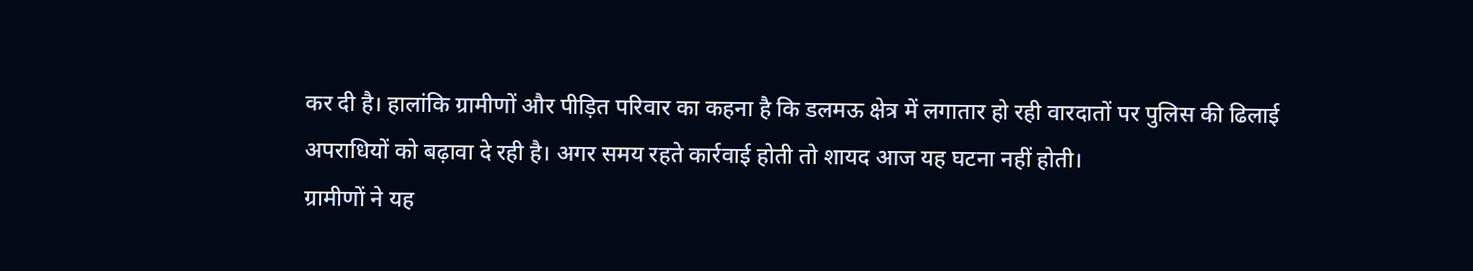कर दी है। हालांकि ग्रामीणों और पीड़ित परिवार का कहना है कि डलमऊ क्षेत्र में लगातार हो रही वारदातों पर पुलिस की ढिलाई अपराधियों को बढ़ावा दे रही है। अगर समय रहते कार्रवाई होती तो शायद आज यह घटना नहीं होती।
ग्रामीणों ने यह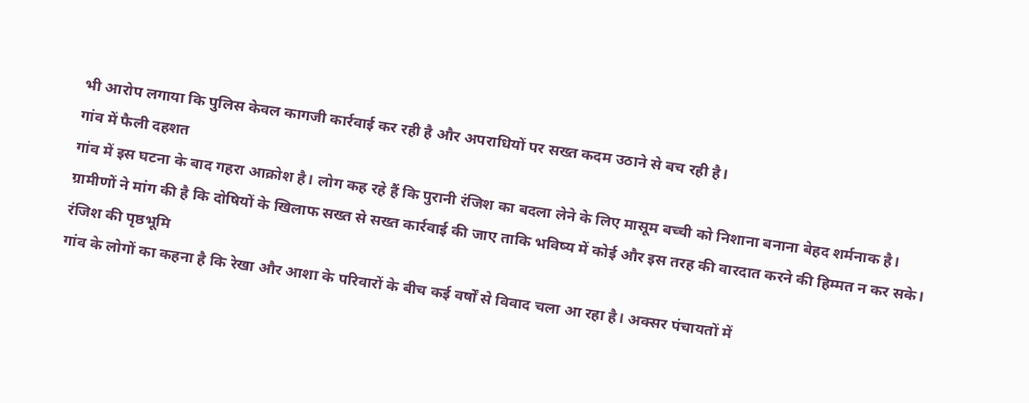भी आरोप लगाया कि पुलिस केवल कागजी कार्रवाई कर रही है और अपराधियों पर सख्त कदम उठाने से बच रही है।
गांव में फैली दहशत
गांव में इस घटना के बाद गहरा आक्रोश है। लोग कह रहे हैं कि पुरानी रंजिश का बदला लेने के लिए मासूम बच्ची को निशाना बनाना बेहद शर्मनाक है। ग्रामीणों ने मांग की है कि दोषियों के खिलाफ सख्त से सख्त कार्रवाई की जाए ताकि भविष्य में कोई और इस तरह की वारदात करने की हिम्मत न कर सके।
रंजिश की पृष्ठभूमि
गांव के लोगों का कहना है कि रेखा और आशा के परिवारों के बीच कई वर्षों से विवाद चला आ रहा है। अक्सर पंचायतों में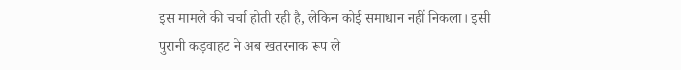इस मामले की चर्चा होती रही है, लेकिन कोई समाधान नहीं निकला। इसी पुरानी कड़वाहट ने अब खतरनाक रूप ले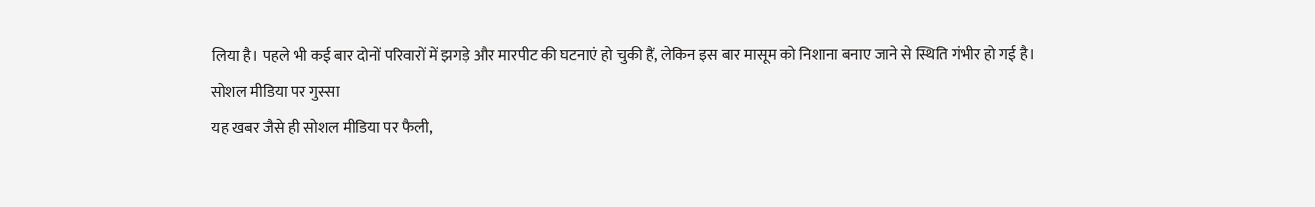लिया है। पहले भी कई बार दोनों परिवारों में झगड़े और मारपीट की घटनाएं हो चुकी हैं, लेकिन इस बार मासूम को निशाना बनाए जाने से स्थिति गंभीर हो गई है।
सोशल मीडिया पर गुस्सा
यह खबर जैसे ही सोशल मीडिया पर फैली,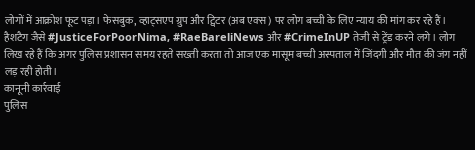लोगों में आक्रोश फूट पड़ा। फेसबुक, व्हाट्सएप ग्रुप और ट्विटर (अब एक्स) पर लोग बच्ची के लिए न्याय की मांग कर रहे हैं। हैशटैग जैसे #JusticeForPoorNima, #RaeBareliNews और #CrimeInUP तेजी से ट्रेंड करने लगे। लोग लिख रहे हैं कि अगर पुलिस प्रशासन समय रहते सख्ती करता तो आज एक मासूम बच्ची अस्पताल में जिंदगी और मौत की जंग नहीं लड़ रही होती।
कानूनी कार्रवाई
पुलिस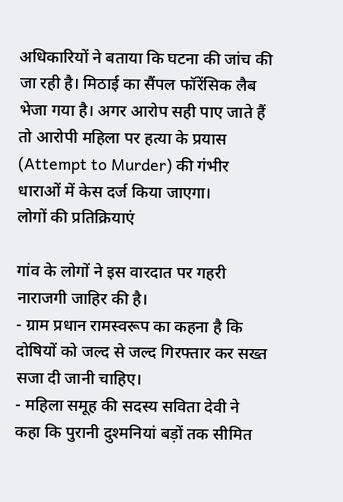अधिकारियों ने बताया कि घटना की जांच की जा रही है। मिठाई का सैंपल फॉरेंसिक लैब भेजा गया है। अगर आरोप सही पाए जाते हैं तो आरोपी महिला पर हत्या के प्रयास (Attempt to Murder) की गंभीर धाराओं में केस दर्ज किया जाएगा।
लोगों की प्रतिक्रियाएं

गांव के लोगों ने इस वारदात पर गहरी नाराजगी जाहिर की है।
- ग्राम प्रधान रामस्वरूप का कहना है कि दोषियों को जल्द से जल्द गिरफ्तार कर सख्त सजा दी जानी चाहिए।
- महिला समूह की सदस्य सविता देवी ने कहा कि पुरानी दुश्मनियां बड़ों तक सीमित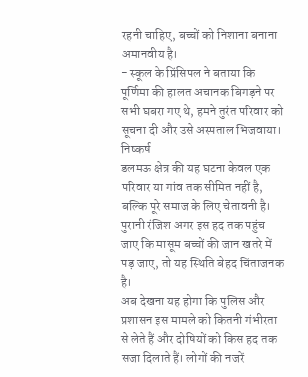रहनी चाहिए, बच्चों को निशाना बनाना अमानवीय है।
- स्कूल के प्रिंसिपल ने बताया कि पूर्णिमा की हालत अचानक बिगड़ने पर सभी घबरा गए थे, हमने तुरंत परिवार को सूचना दी और उसे अस्पताल भिजवाया।
निष्कर्ष
डलमऊ क्षेत्र की यह घटना केवल एक परिवार या गांव तक सीमित नहीं है, बल्कि पूरे समाज के लिए चेतावनी है। पुरानी रंजिश अगर इस हद तक पहुंच जाए कि मासूम बच्चों की जान खतरे में पड़ जाए, तो यह स्थिति बेहद चिंताजनक है।
अब देखना यह होगा कि पुलिस और प्रशासन इस मामले को कितनी गंभीरता से लेते हैं और दोषियों को किस हद तक सजा दिलाते हैं। लोगों की नजरें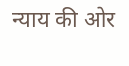न्याय की ओर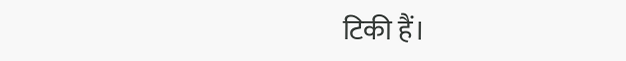टिकी हैं।